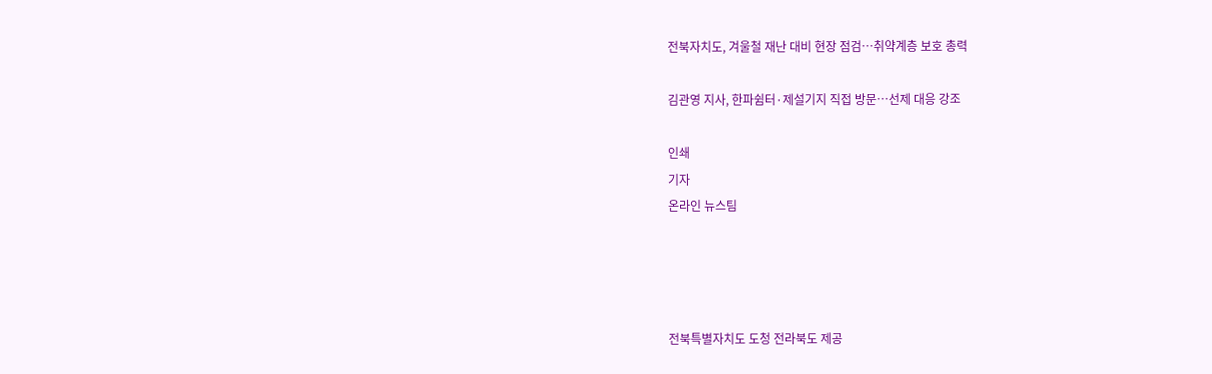전북자치도, 겨울철 재난 대비 현장 점검…취약계층 보호 총력

김관영 지사, 한파쉼터·제설기지 직접 방문…선제 대응 강조

인쇄
기자
온라인 뉴스팀




전북특별자치도 도청 전라북도 제공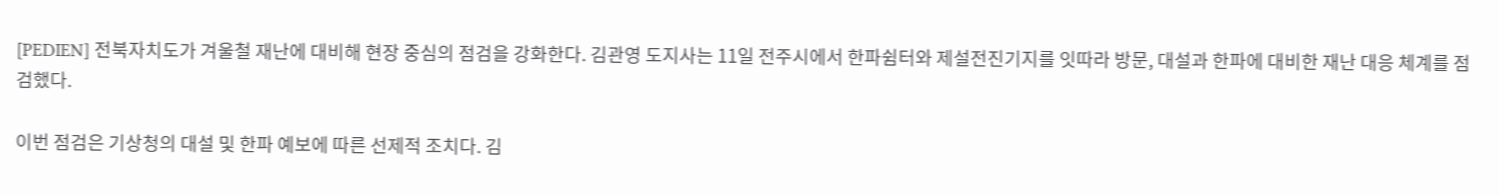[PEDIEN] 전북자치도가 겨울철 재난에 대비해 현장 중심의 점검을 강화한다. 김관영 도지사는 11일 전주시에서 한파쉼터와 제설전진기지를 잇따라 방문, 대설과 한파에 대비한 재난 대응 체계를 점검했다.

이번 점검은 기상청의 대설 및 한파 예보에 따른 선제적 조치다. 김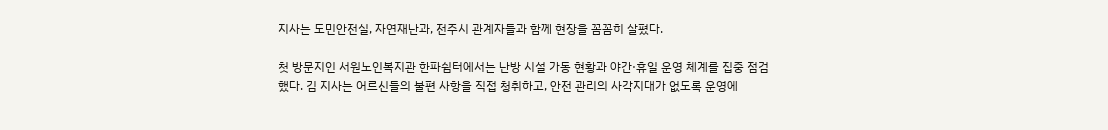지사는 도민안전실, 자연재난과, 전주시 관계자들과 함께 현장을 꼼꼼히 살폈다.

첫 방문지인 서원노인복지관 한파쉼터에서는 난방 시설 가동 현황과 야간·휴일 운영 체계를 집중 점검했다. 김 지사는 어르신들의 불편 사항을 직접 청취하고, 안전 관리의 사각지대가 없도록 운영에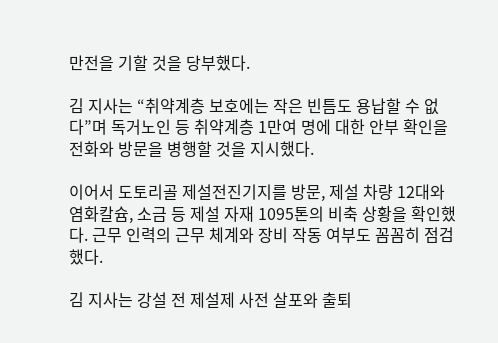만전을 기할 것을 당부했다.

김 지사는 “취약계층 보호에는 작은 빈틈도 용납할 수 없다”며 독거노인 등 취약계층 1만여 명에 대한 안부 확인을 전화와 방문을 병행할 것을 지시했다.

이어서 도토리골 제설전진기지를 방문, 제설 차량 12대와 염화칼슘, 소금 등 제설 자재 1095톤의 비축 상황을 확인했다. 근무 인력의 근무 체계와 장비 작동 여부도 꼼꼼히 점검했다.

김 지사는 강설 전 제설제 사전 살포와 출퇴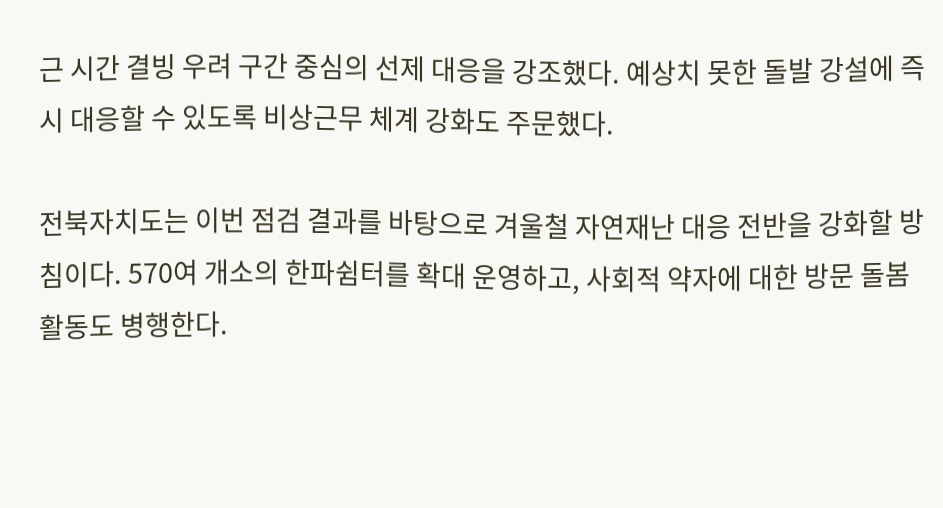근 시간 결빙 우려 구간 중심의 선제 대응을 강조했다. 예상치 못한 돌발 강설에 즉시 대응할 수 있도록 비상근무 체계 강화도 주문했다.

전북자치도는 이번 점검 결과를 바탕으로 겨울철 자연재난 대응 전반을 강화할 방침이다. 570여 개소의 한파쉼터를 확대 운영하고, 사회적 약자에 대한 방문 돌봄 활동도 병행한다.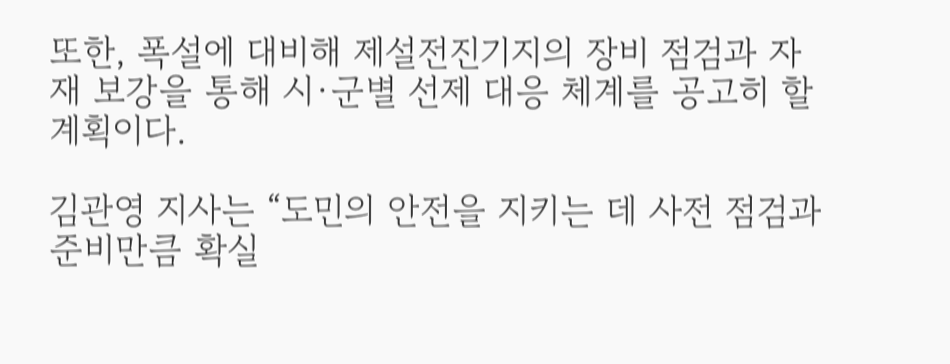또한, 폭설에 대비해 제설전진기지의 장비 점검과 자재 보강을 통해 시·군별 선제 대응 체계를 공고히 할 계획이다.

김관영 지사는 “도민의 안전을 지키는 데 사전 점검과 준비만큼 확실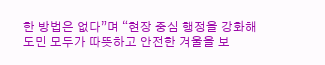한 방법은 없다”며 “현장 중심 행정을 강화해 도민 모두가 따뜻하고 안전한 겨울을 보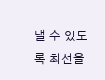낼 수 있도록 최선을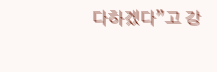다하겠다”고 강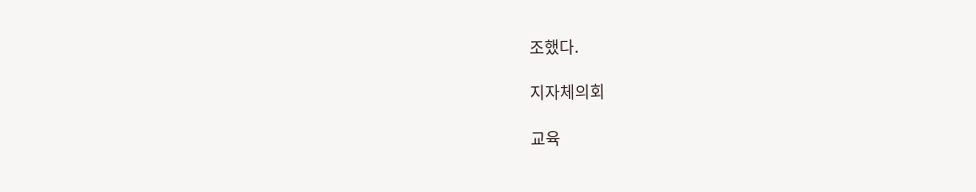조했다.

지자체의회

교육